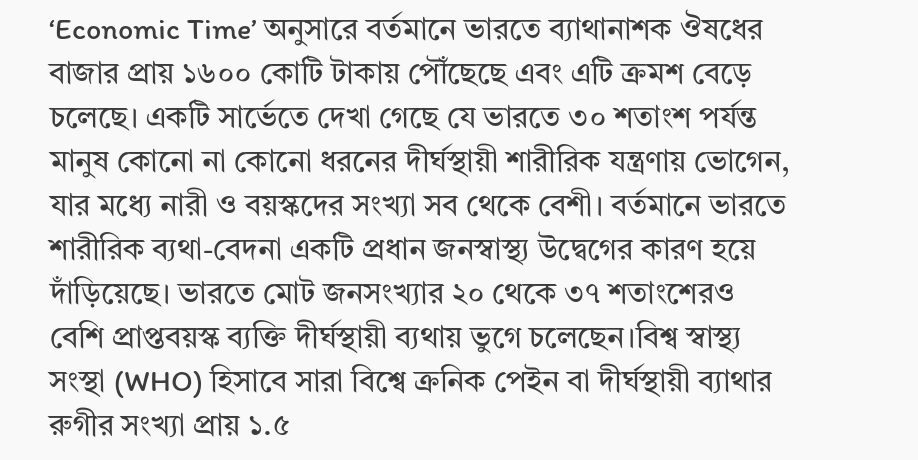‘Economic Time’ অনুসারে বর্তমানে ভারতে ব্যাথানাশক ঔষধের বাজার প্রায় ১৬০০ কোটি টাকায় পৌঁছেছে এবং এটি ক্রমশ বেড়ে চলেছে। একটি সার্ভেতে দেখা গেছে যে ভারতে ৩০ শতাংশ পর্যন্ত মানুষ কোনো না কোনো ধরনের দীর্ঘস্থায়ী শারীরিক যন্ত্রণায় ভোগেন, যার মধ্যে নারী ও বয়স্কদের সংখ্যা সব থেকে বেশী। বর্তমানে ভারতে শারীরিক ব্যথা-বেদনা একটি প্রধান জনস্বাস্থ্য উদ্বেগের কারণ হয়ে দাঁড়িয়েছে। ভারতে মোট জনসংখ্যার ২০ থেকে ৩৭ শতাংশেরও বেশি প্রাপ্তবয়স্ক ব্যক্তি দীর্ঘস্থায়ী ব্যথায় ভুগে চলেছেন।বিশ্ব স্বাস্থ্য সংস্থা (WHO) হিসাবে সারা বিশ্বে ক্রনিক পেইন বা দীর্ঘস্থায়ী ব্যাথার রুগীর সংখ্যা প্রায় ১.৫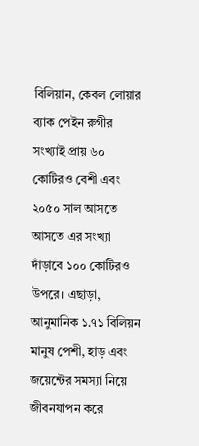বিলিয়ান, কেবল লোয়ার ব্যাক পেইন রুগীর সংখ্যাই প্রায় ৬০ কোটিরও বেশী এবং ২০৫০ সাল আসতে আসতে এর সংখ্যা দাঁড়াবে ১০০ কোটিরও উপরে। এছাড়া, আনুমানিক ১.৭১ বিলিয়ন মানুষ পেশী, হাড় এবং জয়েন্টের সমস্যা নিয়ে জীবনযাপন করে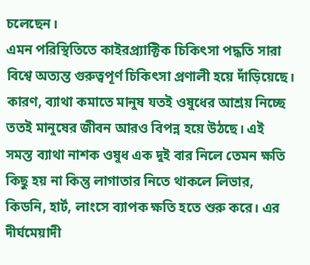চলেছেন।
এমন পরিস্থিতিতে কাইরপ্র্যাক্টিক চিকিৎসা পদ্ধতি সারা বিশ্বে অত্যন্ত গুরুত্বপূর্ণ চিকিৎসা প্রণালী হয়ে দাঁড়িয়েছে। কারণ, ব্যাথা কমাতে মানুষ যতই ওষুধের আশ্রয় নিচ্ছে ততই মানুষের জীবন আরও বিপন্ন হয়ে উঠছে। এই সমস্ত ব্যাথা নাশক ওষুধ এক দুই বার নিলে তেমন ক্ষতি কিছু হয় না কিন্তু লাগাতার নিতে থাকলে লিভার, কিডনি, হার্ট, লাংসে ব্যাপক ক্ষতি হতে শুরু করে। এর দীর্ঘমেয়াদী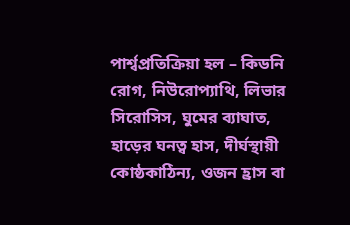পার্শ্বপ্রতিক্রিয়া হল – কিডনি রোগ, নিউরোপ্যাথি, লিভার সিরোসিস, ঘুমের ব্যাঘাত, হাড়ের ঘনত্ব হাস, দীর্ঘস্থায়ী কোষ্ঠকাঠিন্য, ওজন হ্রাস বা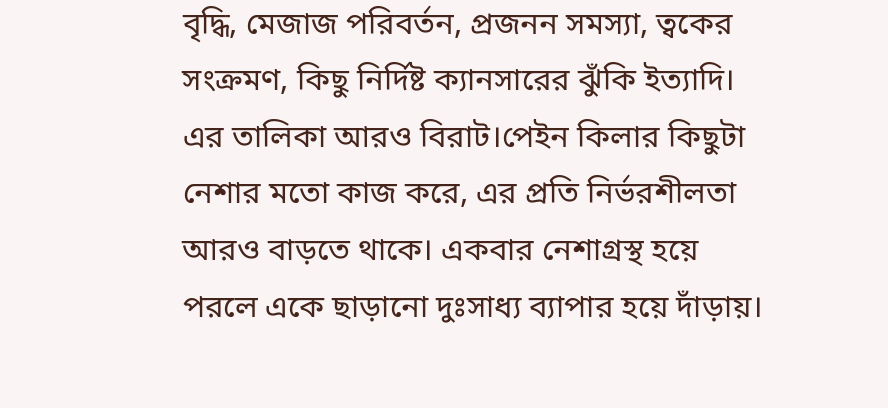বৃদ্ধি, মেজাজ পরিবর্তন, প্রজনন সমস্যা, ত্বকের সংক্রমণ, কিছু নির্দিষ্ট ক্যানসারের ঝুঁকি ইত্যাদি। এর তালিকা আরও বিরাট।পেইন কিলার কিছুটা নেশার মতো কাজ করে, এর প্রতি নির্ভরশীলতা আরও বাড়তে থাকে। একবার নেশাগ্রস্থ হয়ে পরলে একে ছাড়ানো দুঃসাধ্য ব্যাপার হয়ে দাঁড়ায়।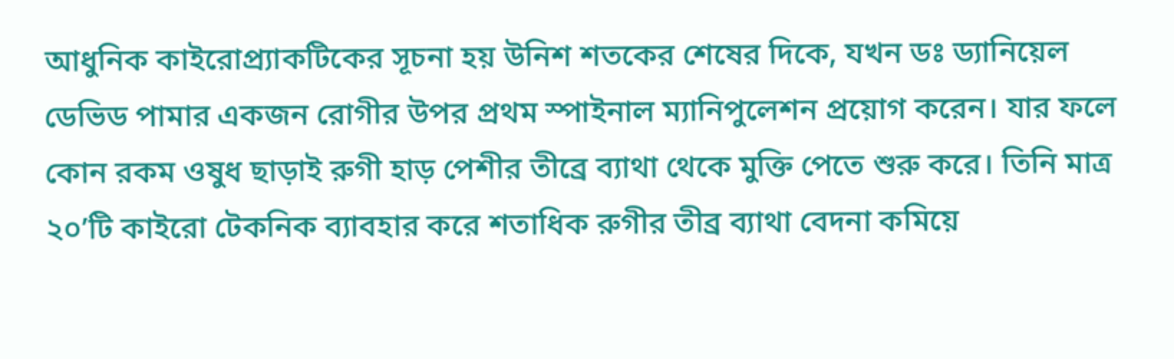আধুনিক কাইরোপ্র্যাকটিকের সূচনা হয় উনিশ শতকের শেষের দিকে, যখন ডঃ ড্যানিয়েল ডেভিড পামার একজন রোগীর উপর প্রথম স্পাইনাল ম্যানিপুলেশন প্রয়োগ করেন। যার ফলে কোন রকম ওষুধ ছাড়াই রুগী হাড় পেশীর তীব্রে ব্যাথা থেকে মুক্তি পেতে শুরু করে। তিনি মাত্র ২০’টি কাইরো টেকনিক ব্যাবহার করে শতাধিক রুগীর তীব্র ব্যাথা বেদনা কমিয়ে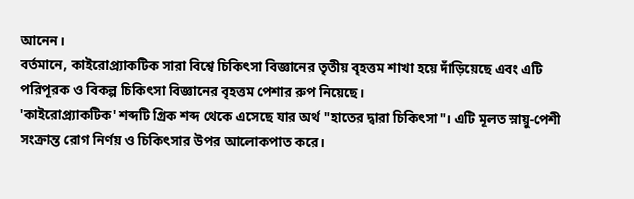আনেন।
বর্তমানে, কাইরোপ্র্যাকটিক সারা বিশ্বে চিকিৎসা বিজ্ঞানের তৃতীয় বৃহত্তম শাখা হয়ে দাঁড়িয়েছে এবং এটি পরিপূরক ও বিকল্প চিকিৎসা বিজ্ঞানের বৃহত্তম পেশার রুপ নিয়েছে।
'কাইরোপ্র্যাকটিক' শব্দটি গ্রিক শব্দ থেকে এসেছে যার অর্থ "হাতের দ্বারা চিকিৎসা"। এটি মূলত স্নায়ু-পেশী সংক্রান্ত রোগ নির্ণয় ও চিকিৎসার উপর আলোকপাত করে।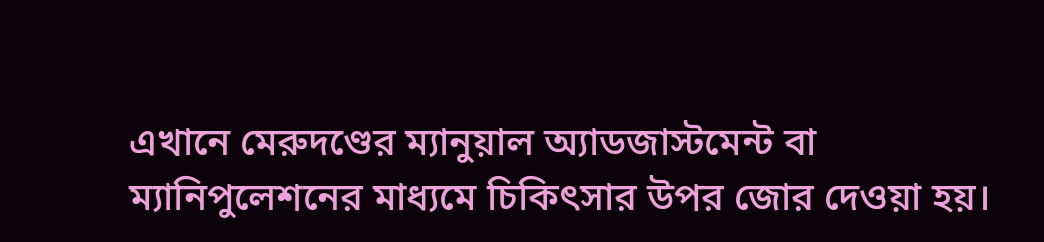এখানে মেরুদণ্ডের ম্যানুয়াল অ্যাডজাস্টমেন্ট বা ম্যানিপুলেশনের মাধ্যমে চিকিৎসার উপর জোর দেওয়া হয়।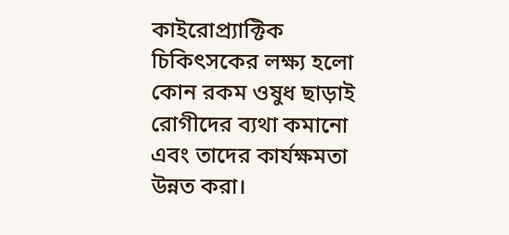কাইরোপ্র্যাক্টিক চিকিৎসকের লক্ষ্য হলো কোন রকম ওষুধ ছাড়াই রোগীদের ব্যথা কমানো এবং তাদের কার্যক্ষমতা উন্নত করা।